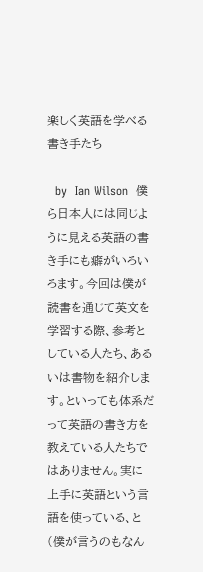楽しく英語を学べる書き手たち

  by  Ian Wilson  僕ら日本人には同じように見える英語の書き手にも癖がいろいろます。今回は僕が読書を通じて英文を学習する際、参考としている人たち、あるいは書物を紹介します。といっても体系だって英語の書き方を教えている人たちではありません。実に上手に英語という言語を使っている、と(僕が言うのもなん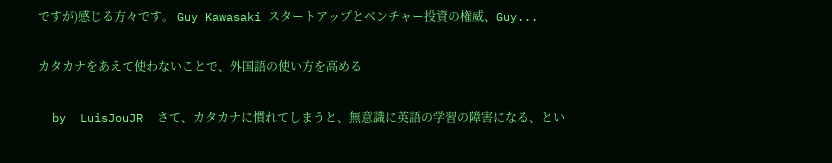ですが)感じる方々です。 Guy Kawasaki スタートアップとベンチャー投資の権威、Guy...

カタカナをあえて使わないことで、外国語の使い方を高める

  by  LuisJouJR  さて、カタカナに慣れてしまうと、無意識に英語の学習の障害になる、とい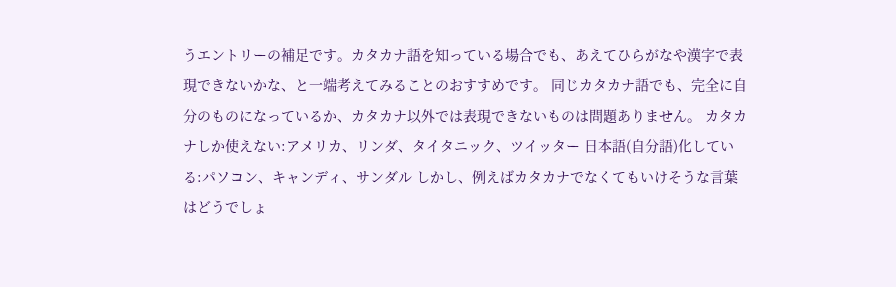うエントリーの補足です。カタカナ語を知っている場合でも、あえてひらがなや漢字で表現できないかな、と一端考えてみることのおすすめです。 同じカタカナ語でも、完全に自分のものになっているか、カタカナ以外では表現できないものは問題ありません。 カタカナしか使えない:アメリカ、リンダ、タイタニック、ツイッター 日本語(自分語)化している:パソコン、キャンディ、サンダル しかし、例えばカタカナでなくてもいけそうな言葉はどうでしょ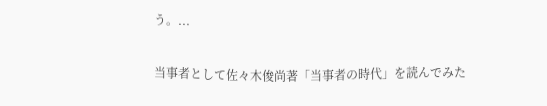う。...

当事者として佐々木俊尚著「当事者の時代」を読んでみた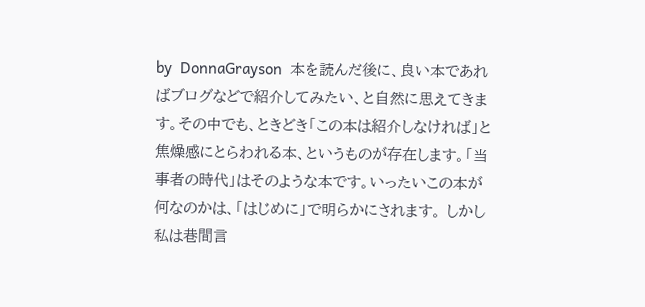by  DonnaGrayson  本を読んだ後に、良い本であればブログなどで紹介してみたい、と自然に思えてきます。その中でも、ときどき「この本は紹介しなければ」と焦燥感にとらわれる本、というものが存在します。「当事者の時代」はそのような本です。いったいこの本が何なのかは、「はじめに」で明らかにされます。 しかし私は巷間言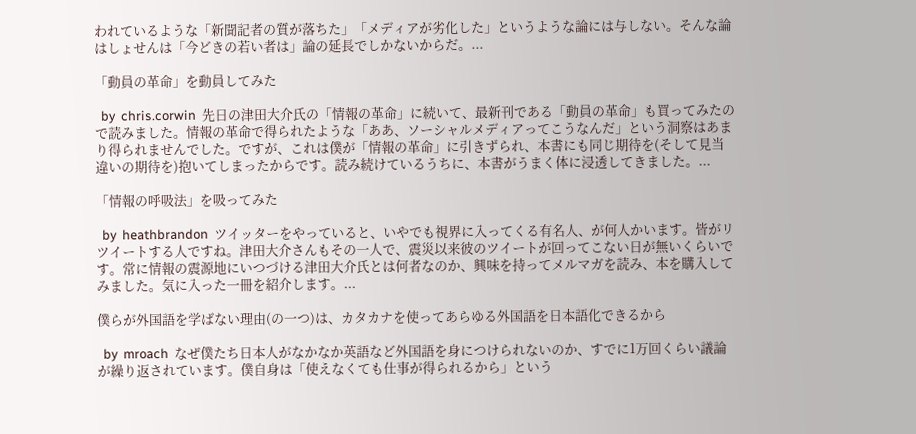われているような「新聞記者の質が落ちた」「メディアが劣化した」というような論には与しない。そんな論はしょせんは「今どきの若い者は」論の延長でしかないからだ。...

「動員の革命」を動員してみた

  by  chris.corwin  先日の津田大介氏の「情報の革命」に続いて、最新刊である「動員の革命」も買ってみたので読みました。情報の革命で得られたような「ああ、ソーシャルメディアってこうなんだ」という洞察はあまり得られませんでした。ですが、これは僕が「情報の革命」に引きずられ、本書にも同じ期待を(そして見当違いの期待を)抱いてしまったからです。読み続けているうちに、本書がうまく体に浸透してきました。...

「情報の呼吸法」を吸ってみた

  by  heathbrandon  ツイッターをやっていると、いやでも視界に入ってくる有名人、が何人かいます。皆がリツイートする人ですね。津田大介さんもその一人で、震災以来彼のツイートが回ってこない日が無いくらいです。常に情報の震源地にいつづける津田大介氏とは何者なのか、興味を持ってメルマガを読み、本を購入してみました。気に入った一冊を紹介します。...

僕らが外国語を学ばない理由(の一つ)は、カタカナを使ってあらゆる外国語を日本語化できるから

  by  mroach  なぜ僕たち日本人がなかなか英語など外国語を身につけられないのか、すでに1万回くらい議論が繰り返されています。僕自身は「使えなくても仕事が得られるから」という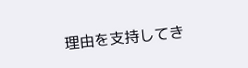理由を支持してき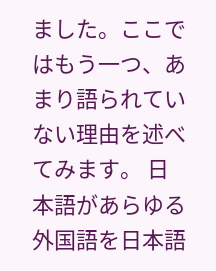ました。ここではもう一つ、あまり語られていない理由を述べてみます。 日本語があらゆる外国語を日本語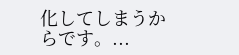化してしまうからです。...